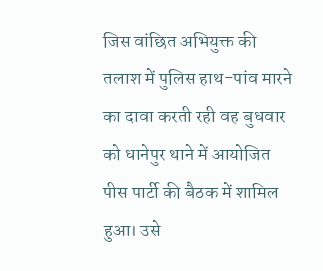जिस वांछित अभियुक्त की तलाश में पुलिस हाथ-पांव मारने का दावा करती रही वह बुधवार को धानेपुर थाने में आयोजित पीस पार्टी की बैठक में शामिल हुआ। उसे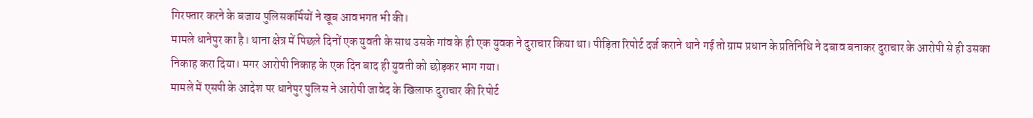गिरफ्तार करने के बजाय पुलिसकर्मियों ने खूब आवभगत भी की।
मामले धानेपुर का है। थाना क्षेत्र में पिछले दिनों एक युवती के साथ उसके गांव के ही एक युवक ने दुराचार किया था। पीड़िता रिपोर्ट दर्ज कराने थाने गई तो ग्राम प्रधान के प्रतिनिधि ने दबाव बनाकर दुराचार के आरोपी से ही उसका निकाह करा दिया। मगर आरोपी निकाह के एक दिन बाद ही युवती को छोड़कर भाग गया।
मामले में एसपी के आदेश पर धानेपुर पुलिस ने आरोपी जावेद के खिलाफ दुराचार की रिपोर्ट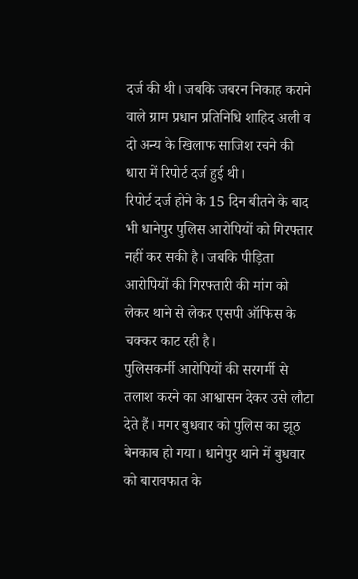दर्ज की थी। जबकि जबरन निकाह कराने वाले ग्राम प्रधान प्रतिनिधि शाहिद अली व दो अन्य के खिलाफ साजिश रचने की धारा में रिपोर्ट दर्ज हुई थी।
रिपोर्ट दर्ज होने के 15 दिन बीतने के बाद भी धानेपुर पुलिस आरोपियों को गिरफ्तार नहीं कर सकी है। जबकि पीड़िता आरोपियों की गिरफ्तारी की मांग को लेकर थाने से लेकर एसपी ऑफिस के चक्कर काट रही है।
पुलिसकर्मी आरोपियों की सरगर्मी से तलाश करने का आश्वासन देकर उसे लौटा देते हैं। मगर बुधवार को पुलिस का झूठ बेनकाब हो गया। धानेपुर थाने में बुधवार को बारावफात के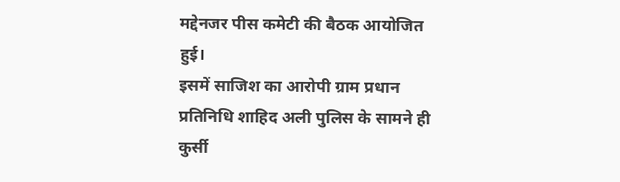मद्देनजर पीस कमेटी की बैठक आयोजित हुई।
इसमें साजिश का आरोपी ग्राम प्रधान प्रतिनिधि शाहिद अली पुलिस के सामने ही कुर्सी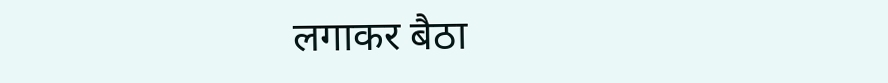लगाकर बैठा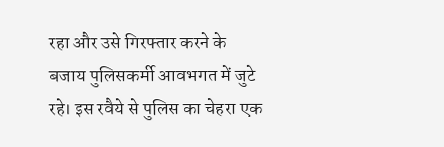रहा और उसे गिरफ्तार करने के बजाय पुलिसकर्मी आवभगत में जुटे रहे। इस रवैये से पुलिस का चेहरा एक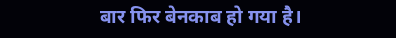बार फिर बेनकाब हो गया है।